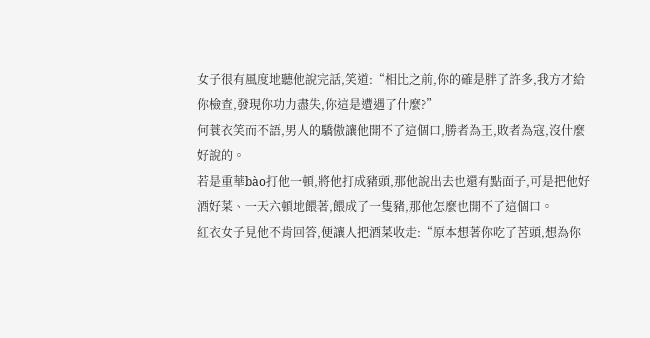女子很有風度地聽他說完話,笑道:“相比之前,你的確是胖了許多,我方才給你檢查,發現你功力盡失,你這是遭遇了什麼?”
何蓑衣笑而不語,男人的驕傲讓他開不了這個口,勝者為王,敗者為寇,沒什麼好說的。
若是重華bào打他一頓,將他打成豬頭,那他說出去也還有點面子,可是把他好酒好菜、一天六頓地餵著,餵成了一隻豬,那他怎麼也開不了這個口。
紅衣女子見他不肯回答,便讓人把酒菜收走:“原本想著你吃了苦頭,想為你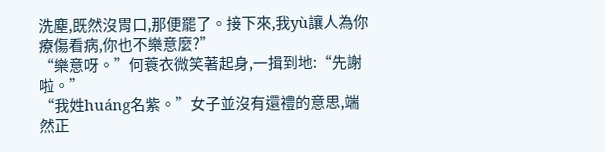洗塵,既然沒胃口,那便罷了。接下來,我yù讓人為你療傷看病,你也不樂意麼?”
“樂意呀。”何蓑衣微笑著起身,一揖到地:“先謝啦。”
“我姓huáng名紫。”女子並沒有還禮的意思,端然正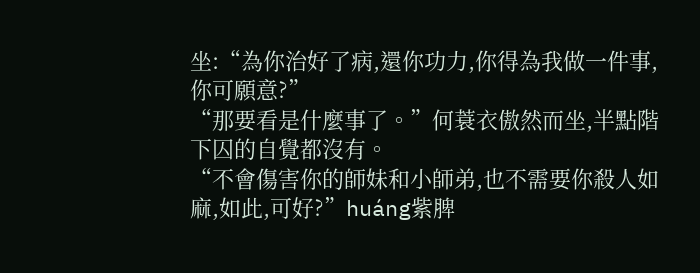坐:“為你治好了病,還你功力,你得為我做一件事,你可願意?”
“那要看是什麼事了。”何蓑衣傲然而坐,半點階下囚的自覺都沒有。
“不會傷害你的師妹和小師弟,也不需要你殺人如麻,如此,可好?”huáng紫脾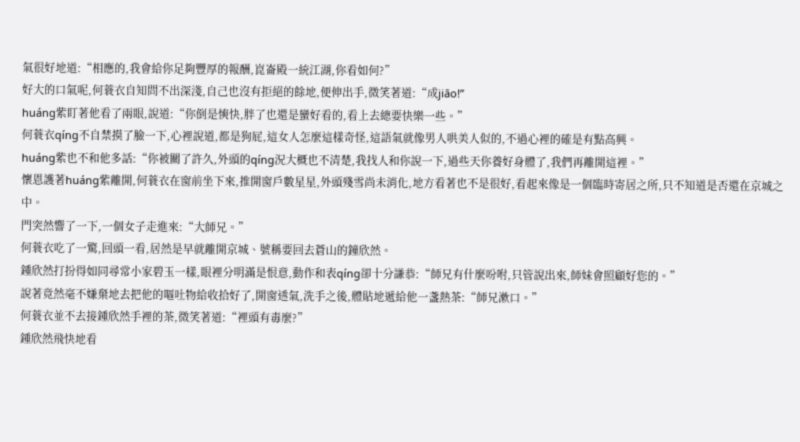氣很好地道:“相應的,我會給你足夠豐厚的報酬,崑崙殿一統江湖,你看如何?”
好大的口氣呢,何蓑衣自知問不出深淺,自己也沒有拒絕的餘地,便伸出手,微笑著道:“成jiāo!”
huáng紫盯著他看了兩眼,說道:“你倒是慡快,胖了也還是蠻好看的,看上去總要快樂一些。”
何蓑衣qíng不自禁摸了臉一下,心裡說道,都是狗屁,這女人怎麼這樣奇怪,這語氣就像男人哄美人似的,不過心裡的確是有點高興。
huáng紫也不和他多話:“你被關了許久,外頭的qíng況大概也不清楚,我找人和你說一下,過些天你養好身體了,我們再離開這裡。”
懷恩護著huáng紫離開,何蓑衣在窗前坐下來,推開窗戶數星星,外頭殘雪尚未消化,地方看著也不是很好,看起來像是一個臨時寄居之所,只不知道是否還在京城之中。
門突然響了一下,一個女子走進來:“大師兄。”
何蓑衣吃了一驚,回頭一看,居然是早就離開京城、號稱要回去蒼山的鐘欣然。
鍾欣然打扮得如同尋常小家碧玉一樣,眼裡分明滿是恨意,動作和表qíng卻十分謙恭:“師兄有什麼吩咐,只管說出來,師妹會照顧好您的。”
說著竟然毫不嫌棄地去把他的嘔吐物給收拾好了,開窗透氣,洗手之後,體貼地遞給他一盞熱茶:“師兄漱口。”
何蓑衣並不去接鍾欣然手裡的茶,微笑著道:“裡頭有毒麼?”
鍾欣然飛快地看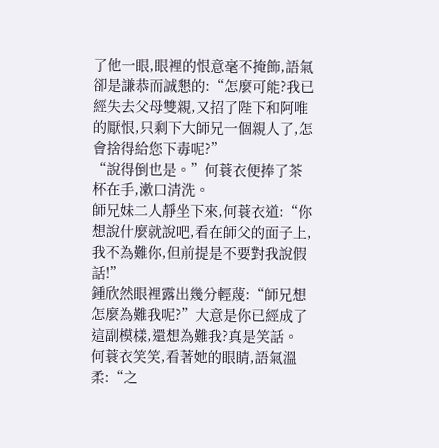了他一眼,眼裡的恨意毫不掩飾,語氣卻是謙恭而誠懇的:“怎麼可能?我已經失去父母雙親,又招了陛下和阿唯的厭恨,只剩下大師兄一個親人了,怎會捨得給您下毒呢?”
“說得倒也是。”何蓑衣便捧了茶杯在手,漱口清洗。
師兄妹二人靜坐下來,何蓑衣道:“你想說什麼就說吧,看在師父的面子上,我不為難你,但前提是不要對我說假話!”
鍾欣然眼裡露出幾分輕蔑:“師兄想怎麼為難我呢?”大意是你已經成了這副模樣,還想為難我?真是笑話。
何蓑衣笑笑,看著她的眼睛,語氣溫柔:“之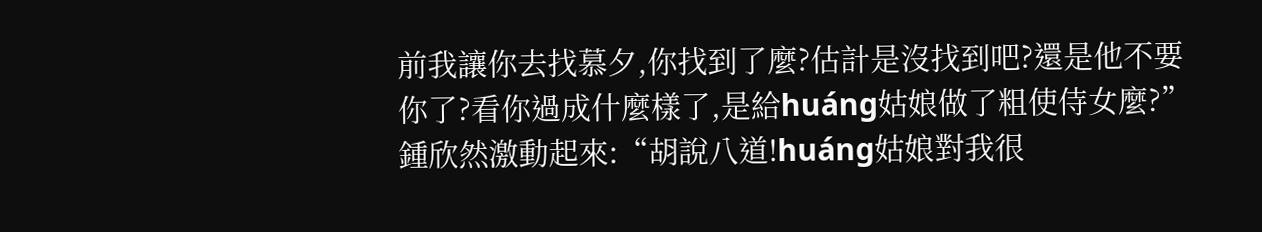前我讓你去找慕夕,你找到了麼?估計是沒找到吧?還是他不要你了?看你過成什麼樣了,是給huáng姑娘做了粗使侍女麼?”
鍾欣然激動起來:“胡說八道!huáng姑娘對我很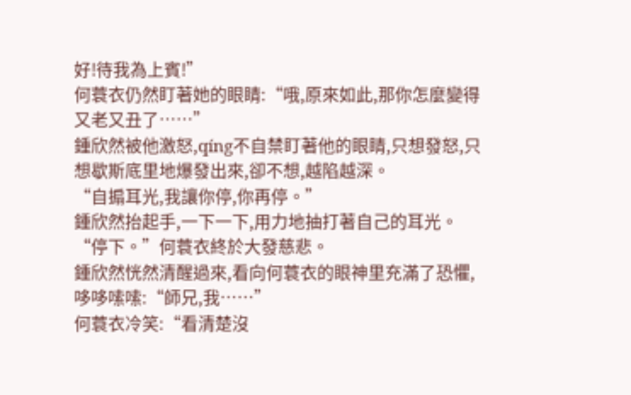好!待我為上賓!”
何蓑衣仍然盯著她的眼睛:“哦,原來如此,那你怎麼變得又老又丑了……”
鍾欣然被他激怒,qíng不自禁盯著他的眼睛,只想發怒,只想歇斯底里地爆發出來,卻不想,越陷越深。
“自搧耳光,我讓你停,你再停。”
鍾欣然抬起手,一下一下,用力地抽打著自己的耳光。
“停下。”何蓑衣終於大發慈悲。
鍾欣然恍然清醒過來,看向何蓑衣的眼神里充滿了恐懼,哆哆嗦嗦:“師兄,我……”
何蓑衣冷笑:“看清楚沒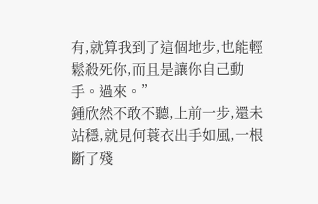有,就算我到了這個地步,也能輕鬆殺死你,而且是讓你自己動手。過來。”
鍾欣然不敢不聽,上前一步,還未站穩,就見何蓑衣出手如風,一根斷了殘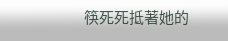筷死死抵著她的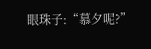眼珠子:“慕夕呢?”